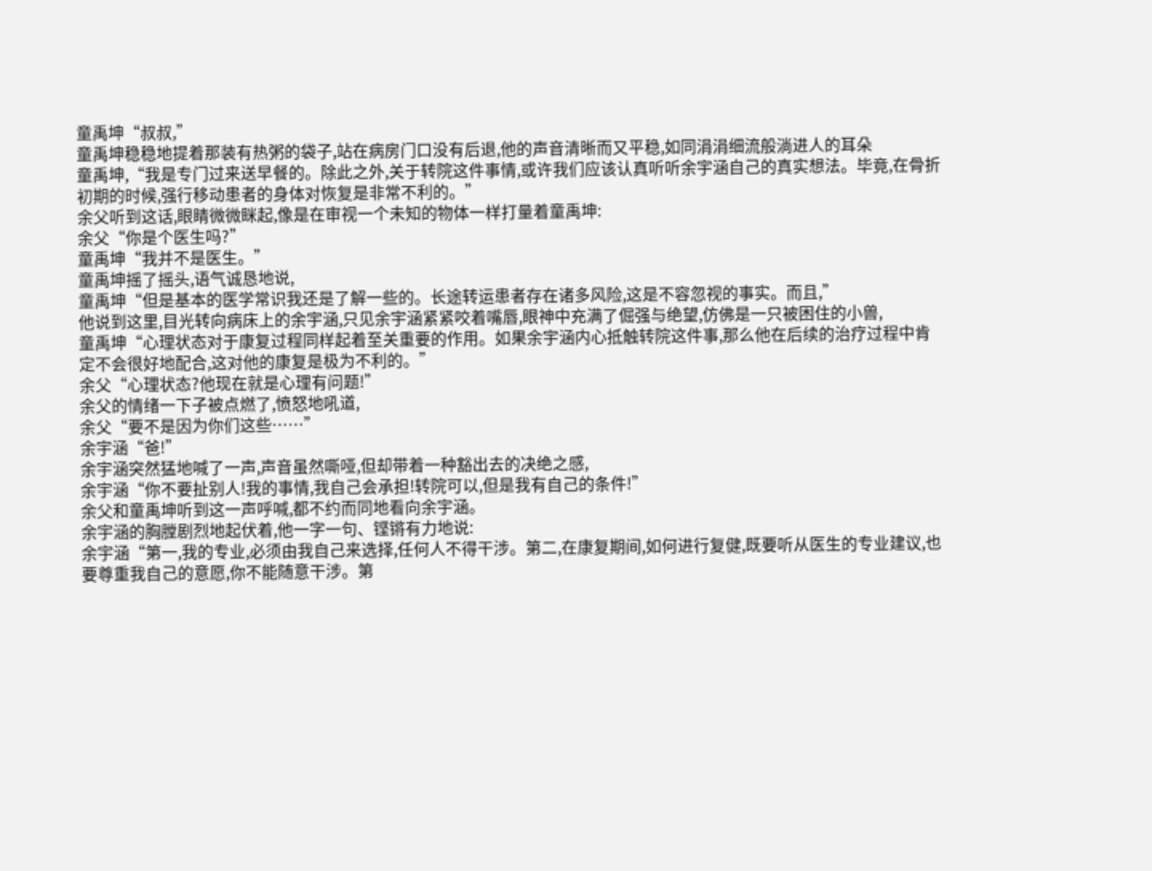童禹坤“叔叔,”
童禹坤稳稳地提着那装有热粥的袋子,站在病房门口没有后退,他的声音清晰而又平稳,如同涓涓细流般淌进人的耳朵
童禹坤,“我是专门过来送早餐的。除此之外,关于转院这件事情,或许我们应该认真听听余宇涵自己的真实想法。毕竟,在骨折初期的时候,强行移动患者的身体对恢复是非常不利的。”
余父听到这话,眼睛微微眯起,像是在审视一个未知的物体一样打量着童禹坤:
余父“你是个医生吗?”
童禹坤“我并不是医生。”
童禹坤摇了摇头,语气诚恳地说,
童禹坤“但是基本的医学常识我还是了解一些的。长途转运患者存在诸多风险,这是不容忽视的事实。而且,”
他说到这里,目光转向病床上的余宇涵,只见余宇涵紧紧咬着嘴唇,眼神中充满了倔强与绝望,仿佛是一只被困住的小兽,
童禹坤“心理状态对于康复过程同样起着至关重要的作用。如果余宇涵内心抵触转院这件事,那么他在后续的治疗过程中肯定不会很好地配合,这对他的康复是极为不利的。”
余父“心理状态?他现在就是心理有问题!”
余父的情绪一下子被点燃了,愤怒地吼道,
余父“要不是因为你们这些……”
余宇涵“爸!”
余宇涵突然猛地喊了一声,声音虽然嘶哑,但却带着一种豁出去的决绝之感,
余宇涵“你不要扯别人!我的事情,我自己会承担!转院可以,但是我有自己的条件!”
余父和童禹坤听到这一声呼喊,都不约而同地看向余宇涵。
余宇涵的胸膛剧烈地起伏着,他一字一句、铿锵有力地说:
余宇涵“第一,我的专业,必须由我自己来选择,任何人不得干涉。第二,在康复期间,如何进行复健,既要听从医生的专业建议,也要尊重我自己的意愿,你不能随意干涉。第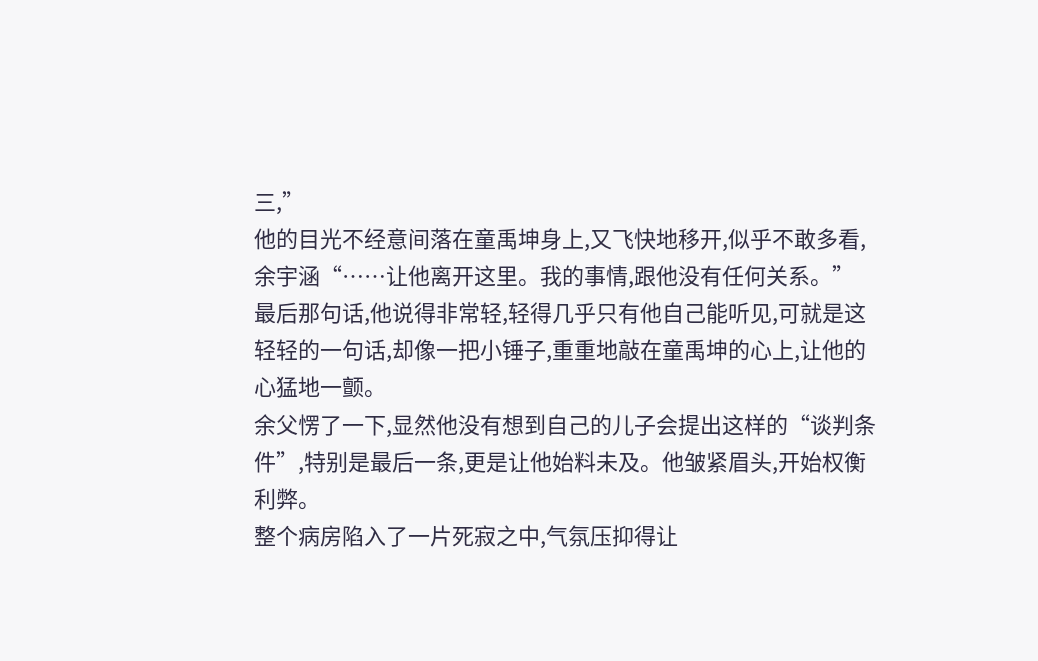三,”
他的目光不经意间落在童禹坤身上,又飞快地移开,似乎不敢多看,
余宇涵“……让他离开这里。我的事情,跟他没有任何关系。”
最后那句话,他说得非常轻,轻得几乎只有他自己能听见,可就是这轻轻的一句话,却像一把小锤子,重重地敲在童禹坤的心上,让他的心猛地一颤。
余父愣了一下,显然他没有想到自己的儿子会提出这样的“谈判条件”,特别是最后一条,更是让他始料未及。他皱紧眉头,开始权衡利弊。
整个病房陷入了一片死寂之中,气氛压抑得让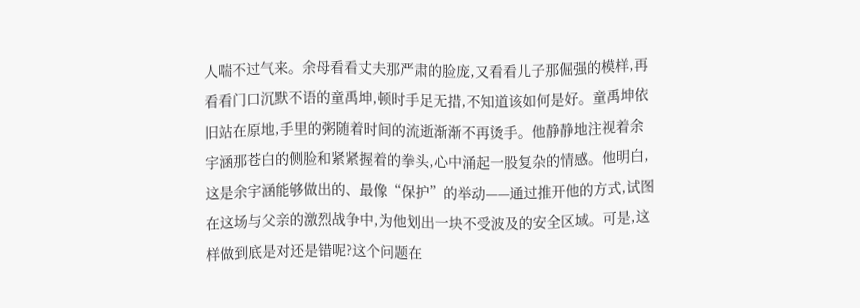人喘不过气来。余母看看丈夫那严肃的脸庞,又看看儿子那倔强的模样,再看看门口沉默不语的童禹坤,顿时手足无措,不知道该如何是好。童禹坤依旧站在原地,手里的粥随着时间的流逝渐渐不再烫手。他静静地注视着余宇涵那苍白的侧脸和紧紧握着的拳头,心中涌起一股复杂的情感。他明白,这是余宇涵能够做出的、最像“保护”的举动——通过推开他的方式,试图在这场与父亲的激烈战争中,为他划出一块不受波及的安全区域。可是,这样做到底是对还是错呢?这个问题在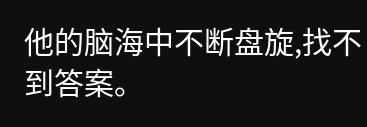他的脑海中不断盘旋,找不到答案。